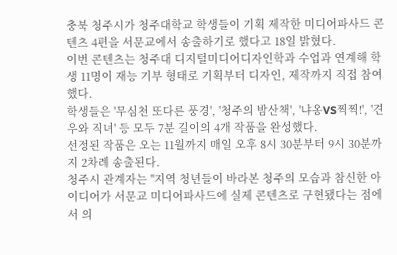충북 청주시가 청주대학교 학생들이 기획 제작한 미디어파사드 콘텐츠 4편을 서문교에서 송출하기로 했다고 18일 밝혔다.
이번 콘텐츠는 청주대 디지털미디어디자인학과 수업과 연계해 학생 11명이 재능 기부 형태로 기획부터 디자인, 제작까지 직접 참여했다.
학생들은 '무심천 또다른 풍경', '청주의 밤산책', '냐옹VS찍찍!', '견우와 직녀' 등 모두 7분 길이의 4개 작품을 완성했다.
선정된 작품은 오는 11월까지 매일 오후 8시 30분부터 9시 30분까지 2차례 송출된다.
청주시 관계자는 "지역 청년들이 바라본 청주의 모습과 참신한 아이디어가 서문교 미디어파사드에 실제 콘텐츠로 구현됐다는 점에서 의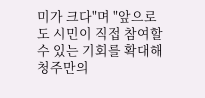미가 크다"며 "앞으로도 시민이 직접 참여할 수 있는 기회를 확대해 청주만의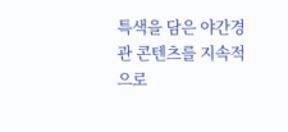특색을 담은 야간경관 콘텐츠를 지속적으로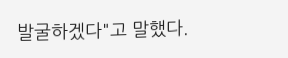발굴하겠다"고 말했다.